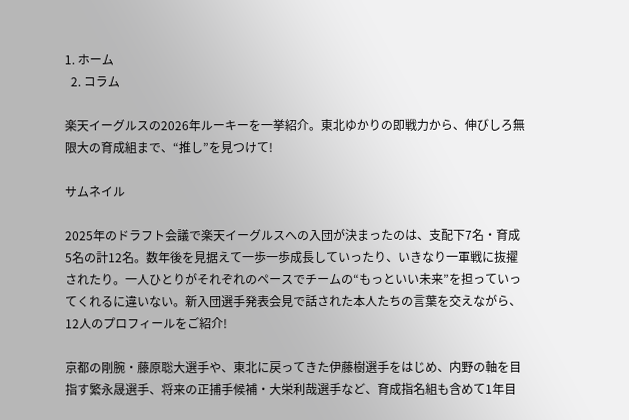1. ホーム
  2. コラム

楽天イーグルスの2026年ルーキーを一挙紹介。東北ゆかりの即戦力から、伸びしろ無限大の育成組まで、“推し”を見つけて!

サムネイル

2025年のドラフト会議で楽天イーグルスへの入団が決まったのは、支配下7名・育成5名の計12名。数年後を見据えて一歩一歩成長していったり、いきなり一軍戦に抜擢されたり。一人ひとりがそれぞれのペースでチームの“もっといい未来”を担っていってくれるに違いない。新入団選手発表会見で話された本人たちの言葉を交えながら、12人のプロフィールをご紹介!

京都の剛腕・藤原聡大選手や、東北に戻ってきた伊藤樹選手をはじめ、内野の軸を目指す繁永晟選手、将来の正捕手候補・大栄利哉選手など、育成指名組も含めて1年目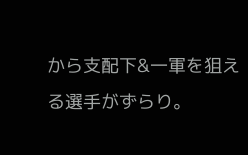から支配下&一軍を狙える選手がずらり。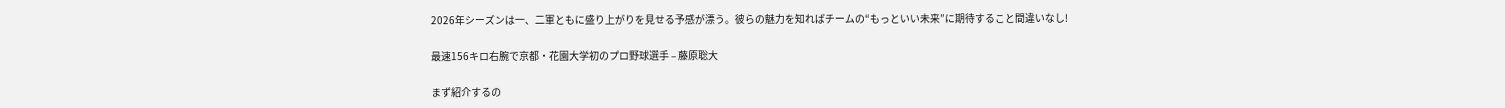2026年シーズンは一、二軍ともに盛り上がりを見せる予感が漂う。彼らの魅力を知ればチームの“もっといい未来”に期待すること間違いなし!

最速156キロ右腕で京都・花園大学初のプロ野球選手 – 藤原聡大

まず紹介するの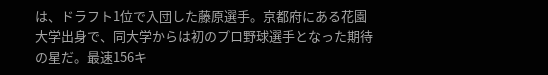は、ドラフト1位で入団した藤原選手。京都府にある花園大学出身で、同大学からは初のプロ野球選手となった期待の星だ。最速156キ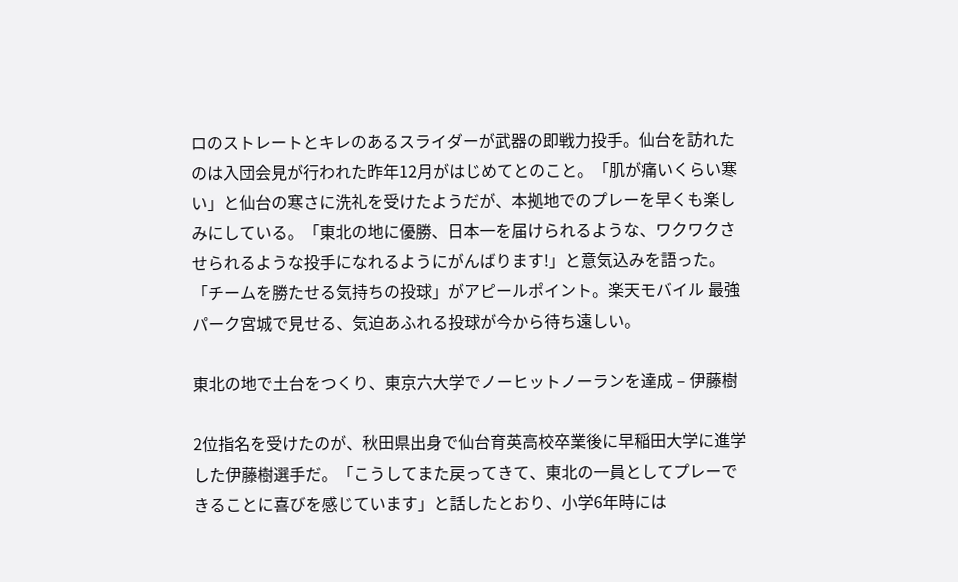ロのストレートとキレのあるスライダーが武器の即戦力投手。仙台を訪れたのは入団会見が行われた昨年12月がはじめてとのこと。「肌が痛いくらい寒い」と仙台の寒さに洗礼を受けたようだが、本拠地でのプレーを早くも楽しみにしている。「東北の地に優勝、日本一を届けられるような、ワクワクさせられるような投手になれるようにがんばります!」と意気込みを語った。「チームを勝たせる気持ちの投球」がアピールポイント。楽天モバイル 最強パーク宮城で見せる、気迫あふれる投球が今から待ち遠しい。

東北の地で土台をつくり、東京六大学でノーヒットノーランを達成 – 伊藤樹

2位指名を受けたのが、秋田県出身で仙台育英高校卒業後に早稲田大学に進学した伊藤樹選手だ。「こうしてまた戻ってきて、東北の一員としてプレーできることに喜びを感じています」と話したとおり、小学6年時には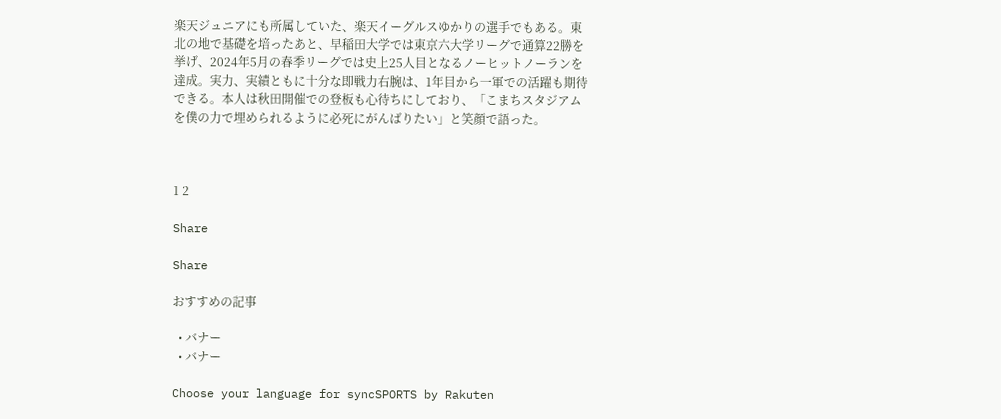楽天ジュニアにも所属していた、楽天イーグルスゆかりの選手でもある。東北の地で基礎を培ったあと、早稲田大学では東京六大学リーグで通算22勝を挙げ、2024年5月の春季リーグでは史上25人目となるノーヒットノーランを達成。実力、実績ともに十分な即戦力右腕は、1年目から一軍での活躍も期待できる。本人は秋田開催での登板も心待ちにしており、「こまちスタジアムを僕の力で埋められるように必死にがんばりたい」と笑顔で語った。



1 2

Share

Share

おすすめの記事

  • バナー
  • バナー

Choose your language for syncSPORTS by Rakuten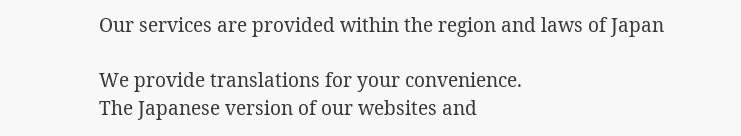Our services are provided within the region and laws of Japan

We provide translations for your convenience.
The Japanese version of our websites and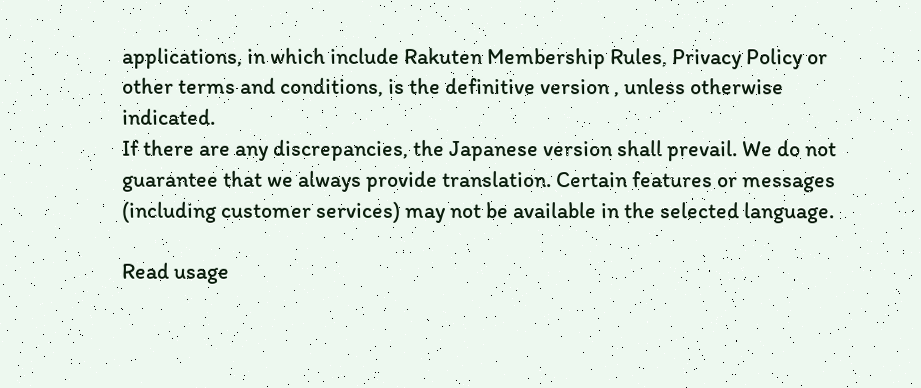applications, in which include Rakuten Membership Rules, Privacy Policy or other terms and conditions, is the definitive version , unless otherwise indicated.
If there are any discrepancies, the Japanese version shall prevail. We do not guarantee that we always provide translation. Certain features or messages (including customer services) may not be available in the selected language.

Read usage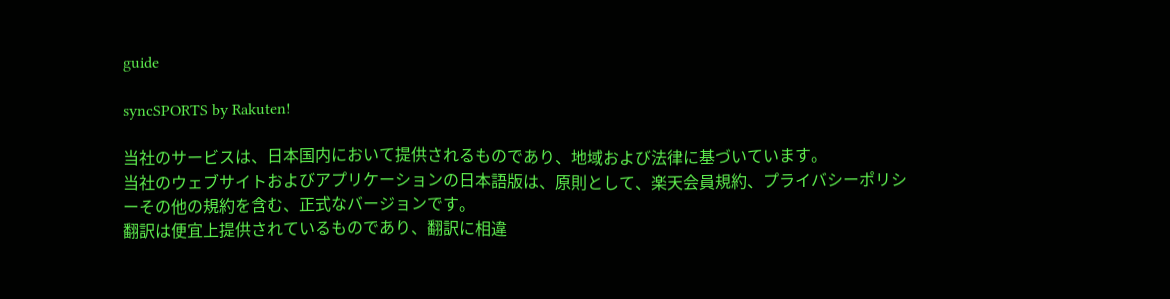guide

syncSPORTS by Rakuten!

当社のサービスは、日本国内において提供されるものであり、地域および法律に基づいています。
当社のウェブサイトおよびアプリケーションの日本語版は、原則として、楽天会員規約、プライバシーポリシーその他の規約を含む、正式なバージョンです。
翻訳は便宜上提供されているものであり、翻訳に相違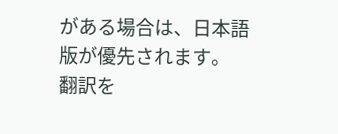がある場合は、日本語版が優先されます。
翻訳を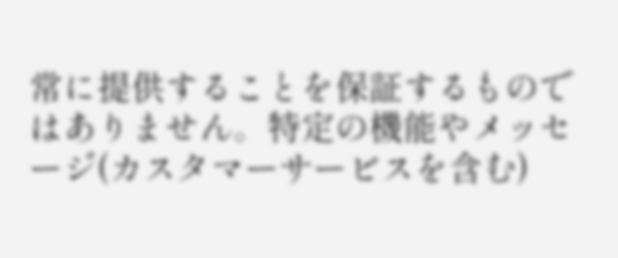常に提供することを保証するものではありません。特定の機能やメッセージ(カスタマーサービスを含む)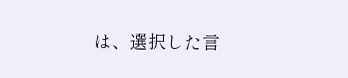は、選択した言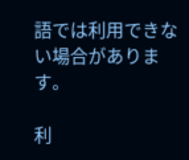語では利用できない場合があります。

利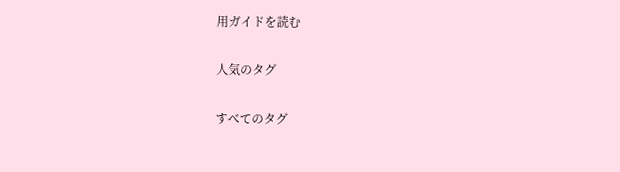用ガイドを読む

人気のタグ

すべてのタグ